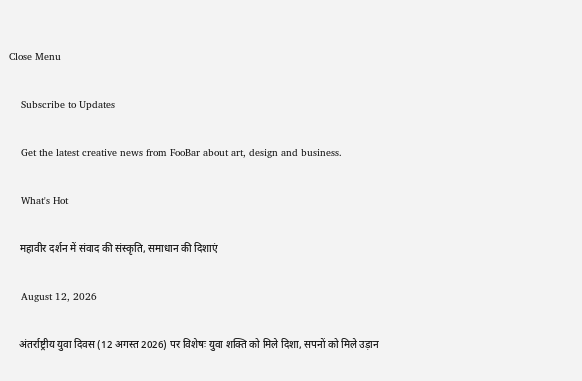Close Menu

    Subscribe to Updates

    Get the latest creative news from FooBar about art, design and business.

    What's Hot

    महावीर दर्शन में संवाद की संस्कृति, समाधान की दिशाएं

    August 12, 2026

    अंतर्राष्ट्रीय युवा दिवस (12 अगस्त 2026) पर विशेषः युवा शक्ति को मिले दिशा, सपनों को मिले उड़ान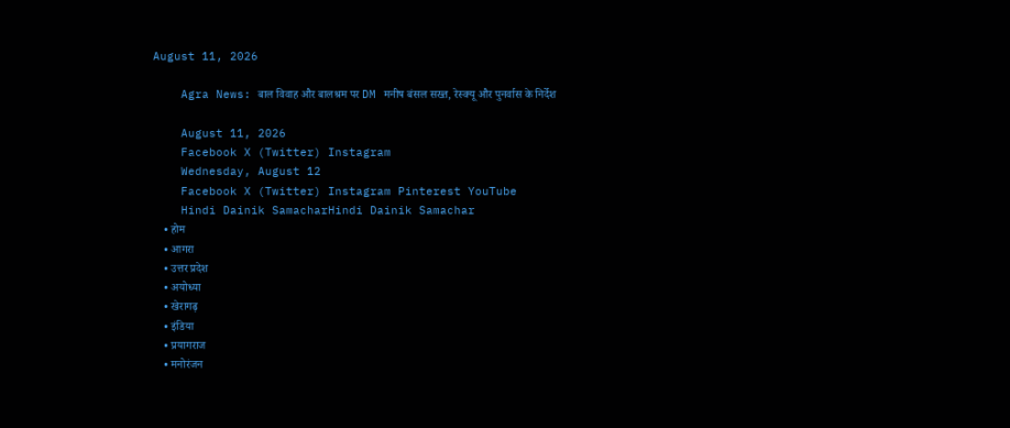August 11, 2026

    Agra News: बाल विवाह और बालश्रम पर DM मनीष बंसल सख्त, रेस्क्यू और पुनर्वास के निर्देश

    August 11, 2026
    Facebook X (Twitter) Instagram
    Wednesday, August 12
    Facebook X (Twitter) Instagram Pinterest YouTube
    Hindi Dainik SamacharHindi Dainik Samachar
    • होम
    • आगरा
    • उत्तर प्रदेश
    • अयोध्या
    • खेरागढ़
    • इंडिया
    • प्रयागराज
    • मनोरंजन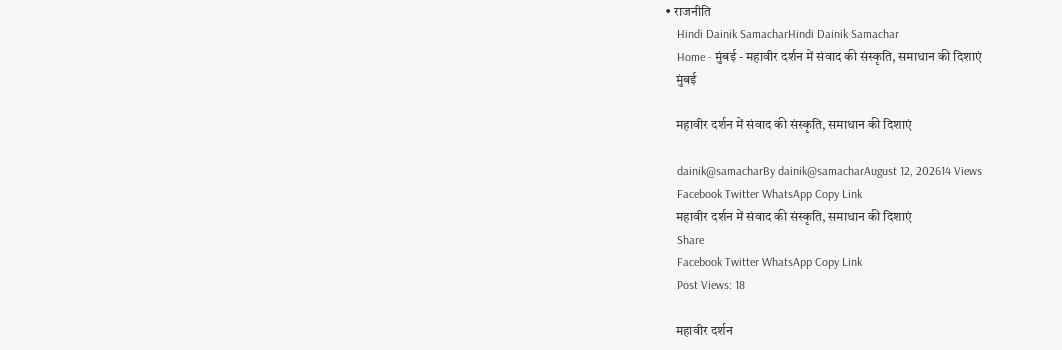• राजनीति
    Hindi Dainik SamacharHindi Dainik Samachar
    Home - मुंबई - महावीर दर्शन में संवाद की संस्कृति, समाधान की दिशाएं
    मुंबई

    महावीर दर्शन में संवाद की संस्कृति, समाधान की दिशाएं

    dainik@samacharBy dainik@samacharAugust 12, 202614 Views
    Facebook Twitter WhatsApp Copy Link
    महावीर दर्शन में संवाद की संस्कृति, समाधान की दिशाएं
    Share
    Facebook Twitter WhatsApp Copy Link
    Post Views: 18

    महावीर दर्शन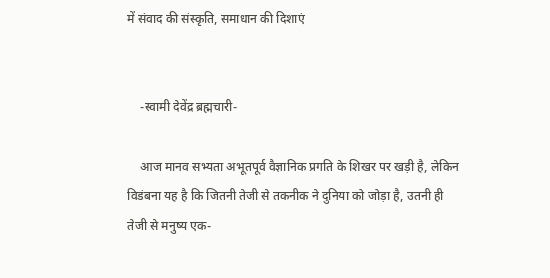में संवाद की संस्कृति, समाधान की दिशाएं


    -स्वामी देवेंद्र ब्रह्मचारी-

    आज मानव सभ्यता अभूतपूर्व वैज्ञानिक प्रगति के शिखर पर खड़ी है, लेकिन विडंबना यह है कि जितनी तेजी से तकनीक ने दुनिया को जोड़ा है, उतनी ही तेजी से मनुष्य एक-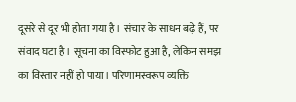दूसरे से दूर भी होता गया है। संचार के साधन बढ़े हैं, पर संवाद घटा है। सूचना का विस्फोट हुआ है, लेकिन समझ का विस्तार नहीं हो पाया। परिणामस्वरूप व्यक्ति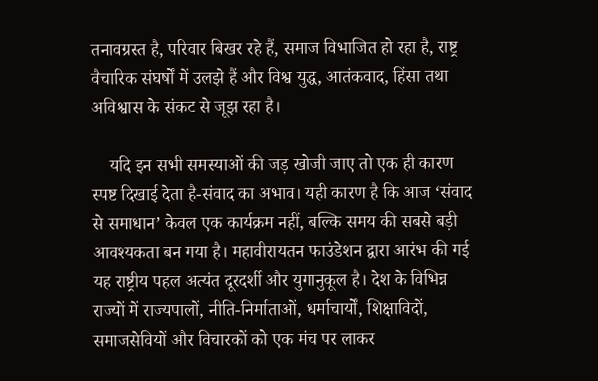तनावग्रस्त है, परिवार बिखर रहे हैं, समाज विभाजित हो रहा है, राष्ट्र वैचारिक संघर्षों में उलझे हैं और विश्व युद्ध, आतंकवाद, हिंसा तथा अविश्वास के संकट से जूझ रहा है।

    यदि इन सभी समस्याओं की जड़ खोजी जाए तो एक ही कारण स्पष्ट दिखाई देता है-संवाद का अभाव। यही कारण है कि आज ‘संवाद से समाधान’ केवल एक कार्यक्रम नहीं, बल्कि समय की सबसे बड़ी आवश्यकता बन गया है। महावीरायतन फाउंडेशन द्वारा आरंभ की गई यह राष्ट्रीय पहल अत्यंत दूरदर्शी और युगानुकूल है। देश के विभिन्न राज्यों में राज्यपालों, नीति-निर्माताओं, धर्माचार्यों, शिक्षाविदों, समाजसेवियों और विचारकों को एक मंच पर लाकर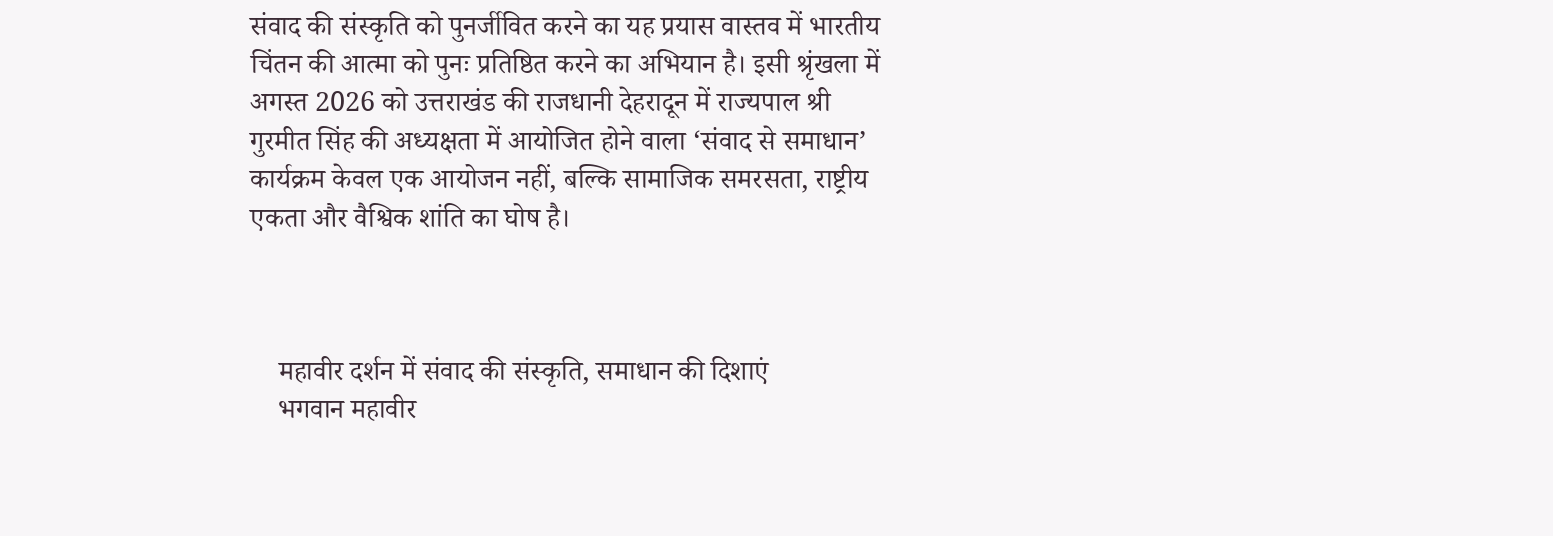संवाद की संस्कृति को पुनर्जीवित करने का यह प्रयास वास्तव में भारतीय चिंतन की आत्मा को पुनः प्रतिष्ठित करने का अभियान है। इसी श्रृंखला में अगस्त 2026 को उत्तराखंड की राजधानी देहरादून में राज्यपाल श्री गुरमीत सिंह की अध्यक्षता में आयोजित होने वाला ‘संवाद से समाधान’ कार्यक्रम केवल एक आयोजन नहीं, बल्कि सामाजिक समरसता, राष्ट्रीय एकता और वैश्विक शांति का घोष है।



    महावीर दर्शन में संवाद की संस्कृति, समाधान की दिशाएं
    भगवान महावीर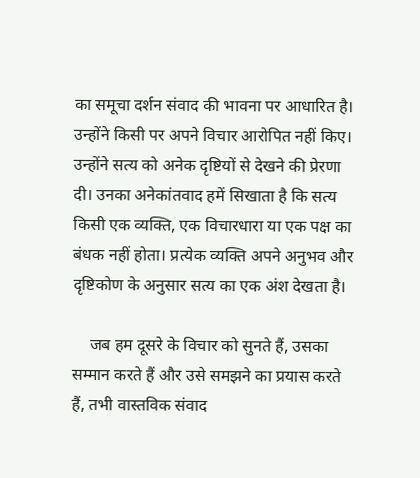का समूचा दर्शन संवाद की भावना पर आधारित है। उन्होंने किसी पर अपने विचार आरोपित नहीं किए। उन्होंने सत्य को अनेक दृष्टियों से देखने की प्रेरणा दी। उनका अनेकांतवाद हमें सिखाता है कि सत्य किसी एक व्यक्ति, एक विचारधारा या एक पक्ष का बंधक नहीं होता। प्रत्येक व्यक्ति अपने अनुभव और दृष्टिकोण के अनुसार सत्य का एक अंश देखता है।

    जब हम दूसरे के विचार को सुनते हैं, उसका सम्मान करते हैं और उसे समझने का प्रयास करते हैं, तभी वास्तविक संवाद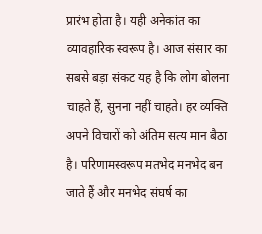प्रारंभ होता है। यही अनेकांत का व्यावहारिक स्वरूप है। आज संसार का सबसे बड़ा संकट यह है कि लोग बोलना चाहते हैं, सुनना नहीं चाहते। हर व्यक्ति अपने विचारों को अंतिम सत्य मान बैठा है। परिणामस्वरूप मतभेद मनभेद बन जाते हैं और मनभेद संघर्ष का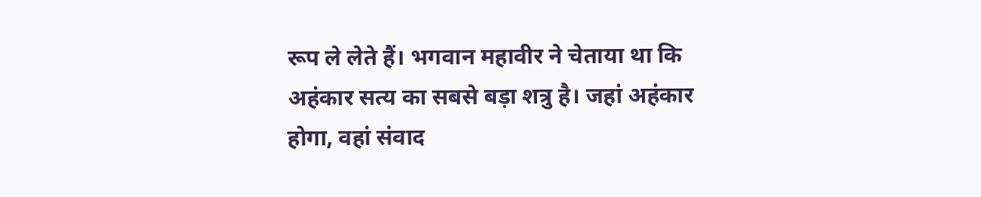रूप ले लेते हैं। भगवान महावीर ने चेताया था कि अहंकार सत्य का सबसे बड़ा शत्रु है। जहां अहंकार होगा, वहां संवाद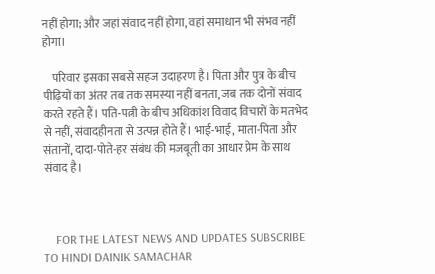नहीं होगा; और जहां संवाद नहीं होगा, वहां समाधान भी संभव नहीं होगा।

    परिवार इसका सबसे सहज उदाहरण है। पिता और पुत्र के बीच पीढ़ियों का अंतर तब तक समस्या नहीं बनता, जब तक दोनों संवाद करते रहते हैं। पति-पत्नी के बीच अधिकांश विवाद विचारों के मतभेद से नहीं, संवादहीनता से उत्पन्न होते हैं। भाई-भाई, माता-पिता और संतानों, दादा-पोते-हर संबंध की मजबूती का आधार प्रेम के साथ संवाद है।



    FOR THE LATEST NEWS AND UPDATES SUBSCRIBE TO HINDI DAINIK SAMACHAR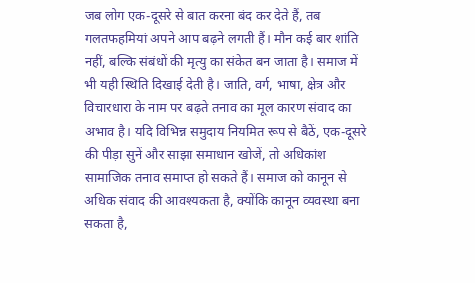जब लोग एक-दूसरे से बात करना बंद कर देते हैं, तब गलतफहमियां अपने आप बढ़ने लगती हैं। मौन कई बार शांति नहीं, बल्कि संबंधों की मृत्यु का संकेत बन जाता है। समाज में भी यही स्थिति दिखाई देती है। जाति, वर्ग, भाषा, क्षेत्र और विचारधारा के नाम पर बढ़ते तनाव का मूल कारण संवाद का अभाव है। यदि विभिन्न समुदाय नियमित रूप से बैठें, एक-दूसरे की पीड़ा सुनें और साझा समाधान खोजें, तो अधिकांश सामाजिक तनाव समाप्त हो सकते हैं। समाज को कानून से अधिक संवाद की आवश्यकता है, क्योंकि कानून व्यवस्था बना सकता है,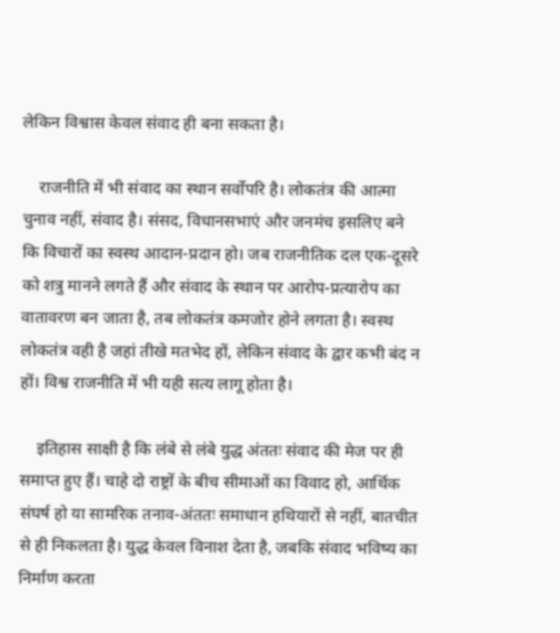लेकिन विश्वास केवल संवाद ही बना सकता है।

    राजनीति में भी संवाद का स्थान सर्वोपरि है। लोकतंत्र की आत्मा चुनाव नहीं, संवाद है। संसद, विधानसभाएं और जनमंच इसलिए बने कि विचारों का स्वस्थ आदान-प्रदान हो। जब राजनीतिक दल एक-दूसरे को शत्रु मानने लगते हैं और संवाद के स्थान पर आरोप-प्रत्यारोप का वातावरण बन जाता है, तब लोकतंत्र कमजोर होने लगता है। स्वस्थ लोकतंत्र वही है जहां तीखे मतभेद हों, लेकिन संवाद के द्वार कभी बंद न हों। विश्व राजनीति में भी यही सत्य लागू होता है।

    इतिहास साक्षी है कि लंबे से लंबे युद्ध अंततः संवाद की मेज पर ही समाप्त हुए हैं। चाहे दो राष्ट्रों के बीच सीमाओं का विवाद हो, आर्थिक संघर्ष हो या सामरिक तनाव-अंततः समाधान हथियारों से नहीं, बातचीत से ही निकलता है। युद्ध केवल विनाश देता है, जबकि संवाद भविष्य का निर्माण करता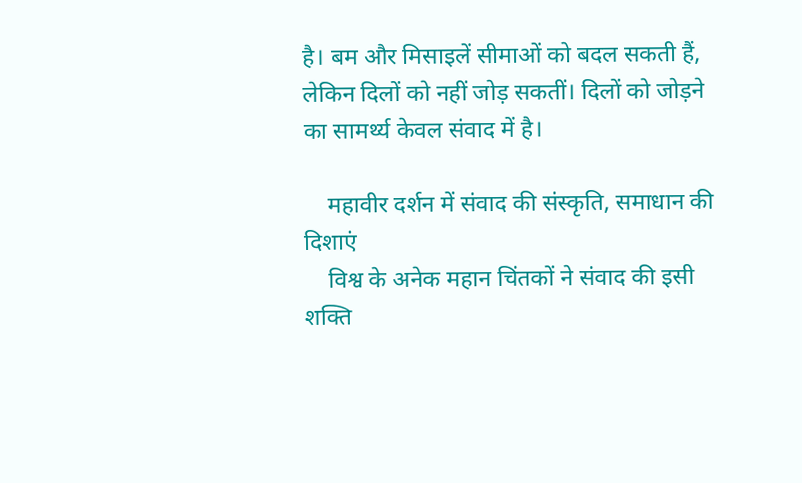है। बम और मिसाइलें सीमाओं को बदल सकती हैं, लेकिन दिलों को नहीं जोड़ सकतीं। दिलों को जोड़ने का सामर्थ्य केवल संवाद में है।

    महावीर दर्शन में संवाद की संस्कृति, समाधान की दिशाएं
    विश्व के अनेक महान चिंतकों ने संवाद की इसी शक्ति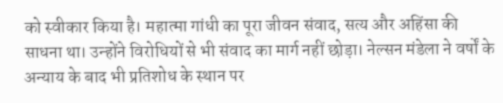को स्वीकार किया है। महात्मा गांधी का पूरा जीवन संवाद, सत्य और अहिंसा की साधना था। उन्होंने विरोधियों से भी संवाद का मार्ग नहीं छोड़ा। नेल्सन मंडेला ने वर्षों के अन्याय के बाद भी प्रतिशोध के स्थान पर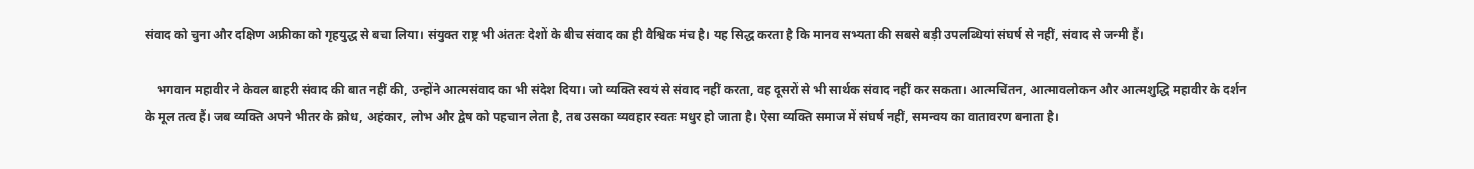संवाद को चुना और दक्षिण अफ्रीका को गृहयुद्ध से बचा लिया। संयुक्त राष्ट्र भी अंततः देशों के बीच संवाद का ही वैश्विक मंच है। यह सिद्ध करता है कि मानव सभ्यता की सबसे बड़ी उपलब्धियां संघर्ष से नहीं, संवाद से जन्मी हैं।

    भगवान महावीर ने केवल बाहरी संवाद की बात नहीं की, उन्होंने आत्मसंवाद का भी संदेश दिया। जो व्यक्ति स्वयं से संवाद नहीं करता, वह दूसरों से भी सार्थक संवाद नहीं कर सकता। आत्मचिंतन, आत्मावलोकन और आत्मशुद्धि महावीर के दर्शन के मूल तत्व हैं। जब व्यक्ति अपने भीतर के क्रोध, अहंकार, लोभ और द्वेष को पहचान लेता है, तब उसका व्यवहार स्वतः मधुर हो जाता है। ऐसा व्यक्ति समाज में संघर्ष नहीं, समन्वय का वातावरण बनाता है।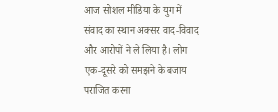आज सोशल मीडिया के युग में संवाद का स्थान अक्सर वाद-विवाद और आरोपों ने ले लिया है। लोग एक-दूसरे को समझने के बजाय पराजित करना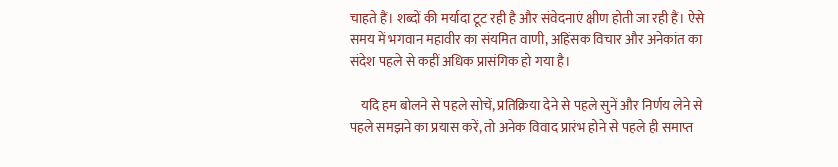चाहते हैं। शब्दों की मर्यादा टूट रही है और संवेदनाएं क्षीण होती जा रही हैं। ऐसे समय में भगवान महावीर का संयमित वाणी, अहिंसक विचार और अनेकांत का संदेश पहले से कहीं अधिक प्रासंगिक हो गया है।

    यदि हम बोलने से पहले सोचें, प्रतिक्रिया देने से पहले सुनें और निर्णय लेने से पहले समझने का प्रयास करें, तो अनेक विवाद प्रारंभ होने से पहले ही समाप्त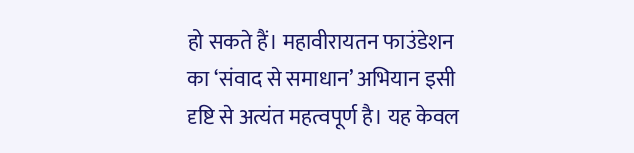हो सकते हैं। महावीरायतन फाउंडेशन का ‘संवाद से समाधान’ अभियान इसी दृष्टि से अत्यंत महत्वपूर्ण है। यह केवल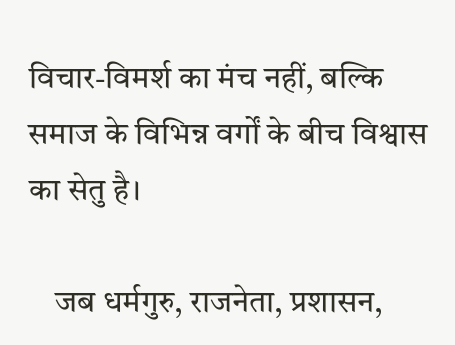विचार-विमर्श का मंच नहीं, बल्कि समाज के विभिन्न वर्गों के बीच विश्वास का सेतु है।

    जब धर्मगुरु, राजनेता, प्रशासन,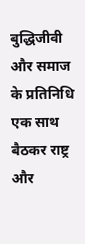बुद्धिजीवी और समाज के प्रतिनिधि एक साथ बैठकर राष्ट्र और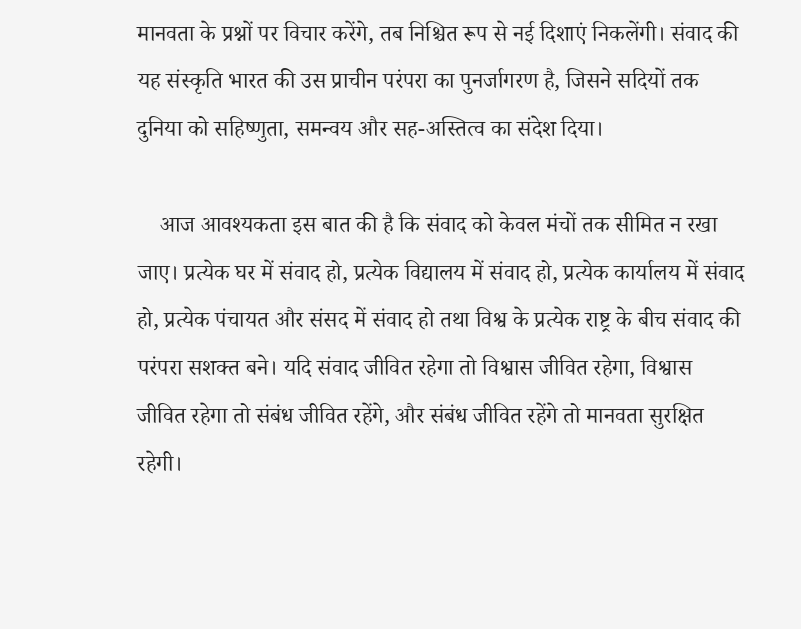मानवता के प्रश्नों पर विचार करेंगे, तब निश्चित रूप से नई दिशाएं निकलेंगी। संवाद की यह संस्कृति भारत की उस प्राचीन परंपरा का पुनर्जागरण है, जिसने सदियों तक दुनिया को सहिष्णुता, समन्वय और सह-अस्तित्व का संदेश दिया।

    आज आवश्यकता इस बात की है कि संवाद को केवल मंचों तक सीमित न रखा जाए। प्रत्येक घर में संवाद हो, प्रत्येक विद्यालय में संवाद हो, प्रत्येक कार्यालय में संवाद हो, प्रत्येक पंचायत और संसद में संवाद हो तथा विश्व के प्रत्येक राष्ट्र के बीच संवाद की परंपरा सशक्त बने। यदि संवाद जीवित रहेगा तो विश्वास जीवित रहेगा, विश्वास जीवित रहेगा तो संबंध जीवित रहेंगे, और संबंध जीवित रहेंगे तो मानवता सुरक्षित रहेगी।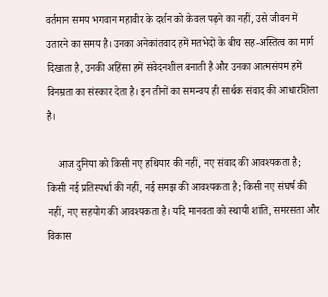वर्तमान समय भगवान महावीर के दर्शन को केवल पढ़ने का नहीं, उसे जीवन में उतारने का समय है। उनका अनेकांतवाद हमें मतभेदों के बीच सह-अस्तित्व का मार्ग दिखाता है, उनकी अहिंसा हमें संवेदनशील बनाती है और उनका आत्मसंयम हमें विनम्रता का संस्कार देता है। इन तीनों का समन्वय ही सार्थक संवाद की आधारशिला है।

    आज दुनिया को किसी नए हथियार की नहीं, नए संवाद की आवश्यकता है; किसी नई प्रतिस्पर्धा की नहीं, नई समझ की आवश्यकता है; किसी नए संघर्ष की नहीं, नए सहयोग की आवश्यकता है। यदि मानवता को स्थायी शांति, समरसता और विकास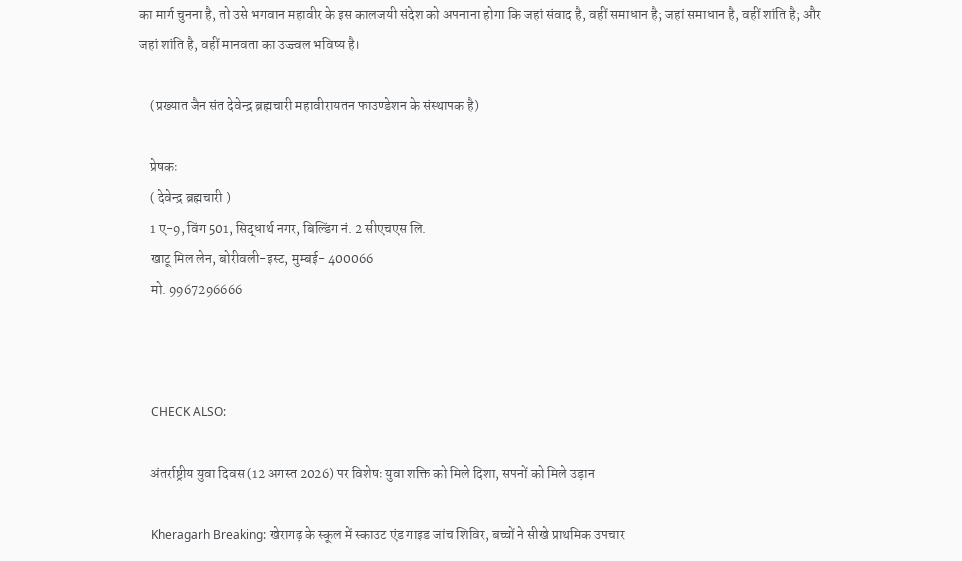का मार्ग चुनना है, तो उसे भगवान महावीर के इस कालजयी संदेश को अपनाना होगा कि जहां संवाद है, वहीं समाधान है; जहां समाधान है, वहीं शांति है; और जहां शांति है, वहीं मानवता का उज्ज्वल भविष्य है।

    (प्रख्यात जैन संत देवेन्द्र ब्रह्मचारी महावीरायतन फाउण्डेशन के संस्थापक है)

    प्रेषकः
    ( देवेन्द्र ब्रह्मचारी )
    1 ए-9, विंग 501, सिद्धार्थ नगर, बिल्डिंग नं. 2 सीएचएस लि.
    खाटू मिल लेन, बोरीवली-इस्ट, मुम्बई- 400066
    मो. 9967296666



    CHECK ALSO:

    अंतर्राष्ट्रीय युवा दिवस (12 अगस्त 2026) पर विशेषः युवा शक्ति को मिले दिशा, सपनों को मिले उड़ान

    Kheragarh Breaking: खेरागढ़ के स्कूल में स्काउट एंड गाइड जांच शिविर, बच्चों ने सीखे प्राथमिक उपचार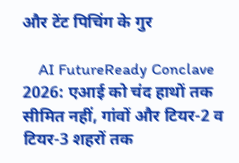और टेंट पिचिंग के गुर

    AI FutureReady Conclave 2026: एआई को चंद हाथों तक सीमित नहीं, गांवों और टियर-2 व टियर-3 शहरों तक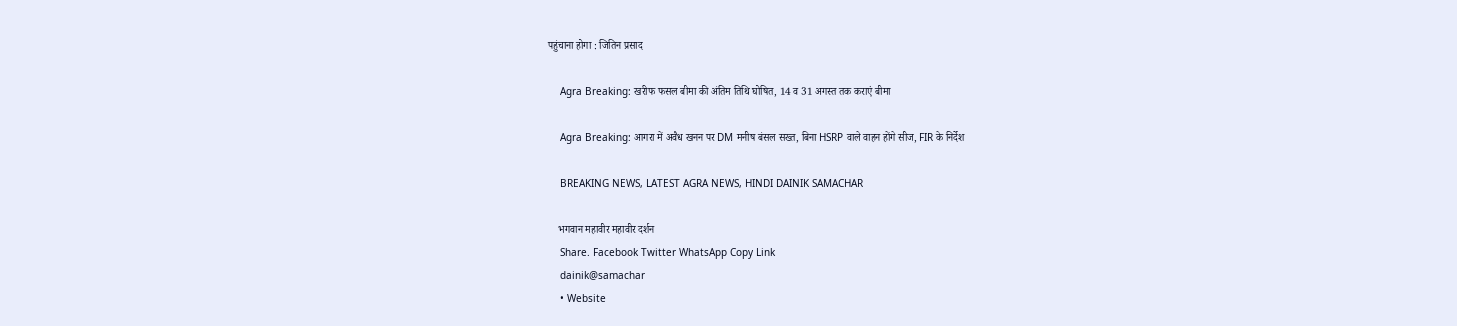पहुंचाना होगा : जितिन प्रसाद

    Agra Breaking: खरीफ फसल बीमा की अंतिम तिथि घोषित, 14 व 31 अगस्त तक कराएं बीमा

    Agra Breaking: आगरा में अवैध खनन पर DM मनीष बंसल सख्त, बिना HSRP वाले वाहन होंगे सीज, FIR के निर्देश

    BREAKING NEWS, LATEST AGRA NEWS, HINDI DAINIK SAMACHAR

    भगवान महावीर महावीर दर्शन
    Share. Facebook Twitter WhatsApp Copy Link
    dainik@samachar
    • Website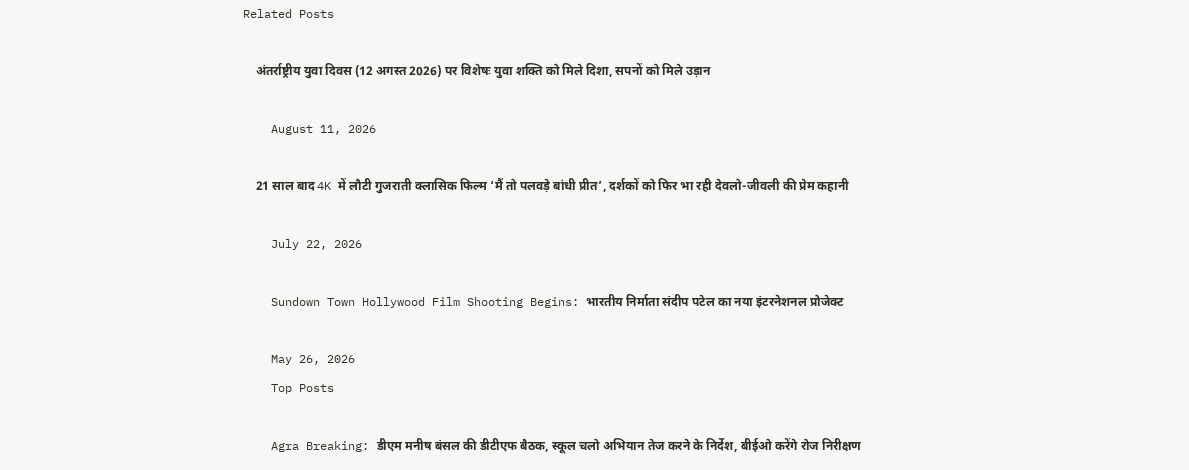Related Posts

    अंतर्राष्ट्रीय युवा दिवस (12 अगस्त 2026) पर विशेषः युवा शक्ति को मिले दिशा, सपनों को मिले उड़ान

    August 11, 2026

    21 साल बाद 4K में लौटी गुजराती क्लासिक फिल्म ‘मैं तो पलवड़े बांधी प्रीत’, दर्शकों को फिर भा रही देवलो-जीवली की प्रेम कहानी

    July 22, 2026

    Sundown Town Hollywood Film Shooting Begins: भारतीय निर्माता संदीप पटेल का नया इंटरनेशनल प्रोजेक्ट

    May 26, 2026
    Top Posts

    Agra Breaking: डीएम मनीष बंसल की डीटीएफ बैठक, स्कूल चलो अभियान तेज करने के निर्देश, बीईओ करेंगे रोज निरीक्षण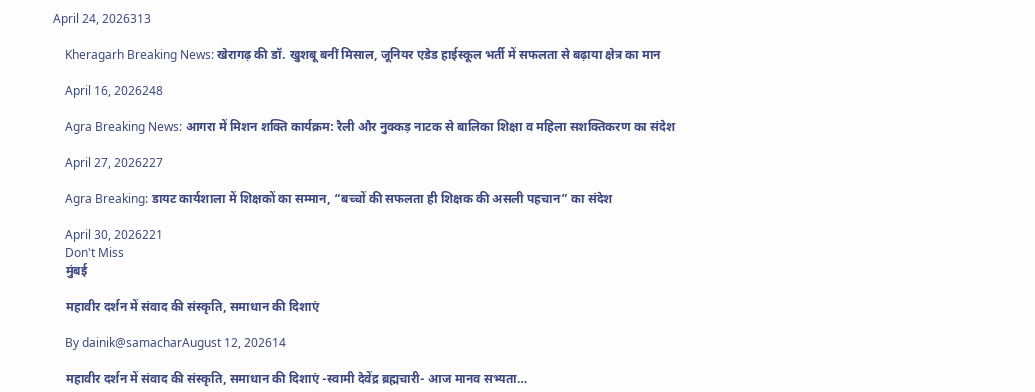April 24, 2026313

    Kheragarh Breaking News: खेरागढ़ की डॉ. खुशबू बनीं मिसाल, जूनियर एडेड हाईस्कूल भर्ती में सफलता से बढ़ाया क्षेत्र का मान

    April 16, 2026248

    Agra Breaking News: आगरा में मिशन शक्ति कार्यक्रम: रैली और नुक्कड़ नाटक से बालिका शिक्षा व महिला सशक्तिकरण का संदेश

    April 27, 2026227

    Agra Breaking: डायट कार्यशाला में शिक्षकों का सम्मान, “बच्चों की सफलता ही शिक्षक की असली पहचान” का संदेश

    April 30, 2026221
    Don't Miss
    मुंबई

    महावीर दर्शन में संवाद की संस्कृति, समाधान की दिशाएं

    By dainik@samacharAugust 12, 202614

    महावीर दर्शन में संवाद की संस्कृति, समाधान की दिशाएं -स्वामी देवेंद्र ब्रह्मचारी- आज मानव सभ्यता…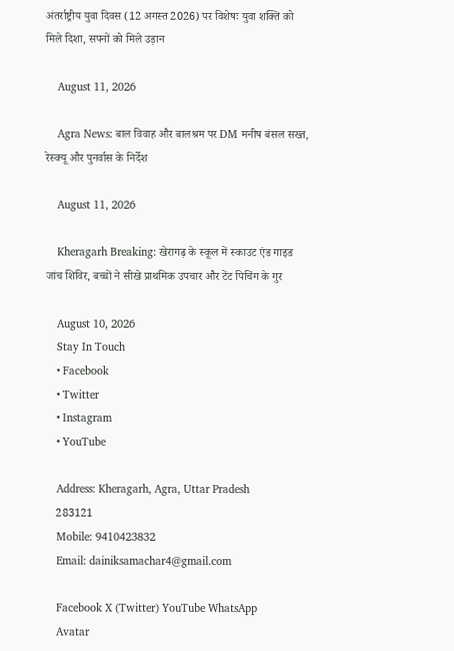अंतर्राष्ट्रीय युवा दिवस (12 अगस्त 2026) पर विशेषः युवा शक्ति को मिले दिशा, सपनों को मिले उड़ान

    August 11, 2026

    Agra News: बाल विवाह और बालश्रम पर DM मनीष बंसल सख्त, रेस्क्यू और पुनर्वास के निर्देश

    August 11, 2026

    Kheragarh Breaking: खेरागढ़ के स्कूल में स्काउट एंड गाइड जांच शिविर, बच्चों ने सीखे प्राथमिक उपचार और टेंट पिचिंग के गुर

    August 10, 2026
    Stay In Touch
    • Facebook
    • Twitter
    • Instagram
    • YouTube

    Address: Kheragarh, Agra, Uttar Pradesh
    283121
    Mobile: 9410423832
    Email: dainiksamachar4@gmail.com

    Facebook X (Twitter) YouTube WhatsApp
    Avatar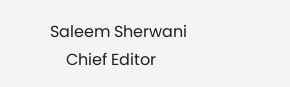Saleem Sherwani
    Chief Editor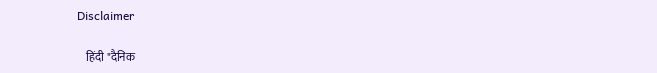Disclaimer

    हिंदी "दैनिक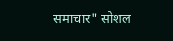समाचार" सोशल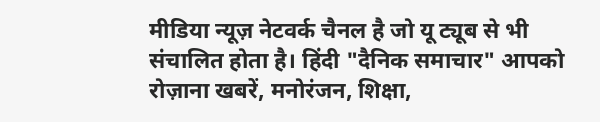मीडिया न्यूज़ नेटवर्क चैनल है जो यू ट्यूब से भी संचालित होता है। हिंदी "दैनिक समाचार" आपको रोज़ाना खबरें, मनोरंजन, शिक्षा,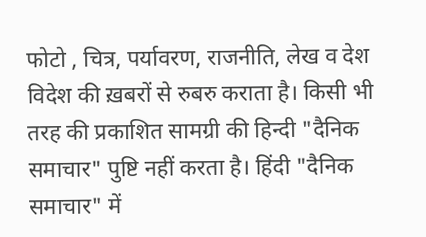फोटो , चित्र, पर्यावरण, राजनीति, लेख व देश विदेश की ख़बरों से रुबरु कराता है। किसी भी तरह की प्रकाशित सामग्री की हिन्दी "दैनिक समाचार" पुष्टि नहीं करता है। हिंदी "दैनिक समाचार" में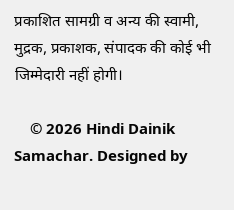प्रकाशित सामग्री व अन्य की स्वामी, मुद्रक, प्रकाशक, संपादक की कोई भी जिम्मेदारी नहीं होगी।

    © 2026 Hindi Dainik Samachar. Designed by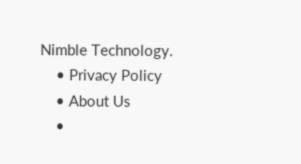Nimble Technology.
    • Privacy Policy
    • About Us
    •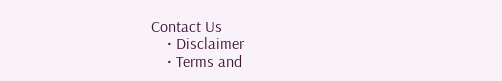Contact Us
    • Disclaimer
    • Terms and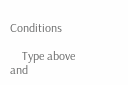Conditions

    Type above and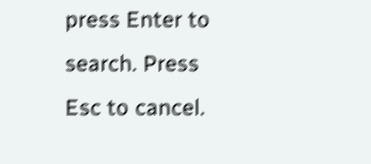press Enter to search. Press Esc to cancel.